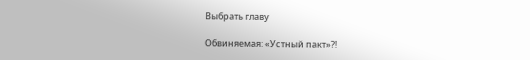Выбрать главу

Обвиняемая: «Устный пакт»⁈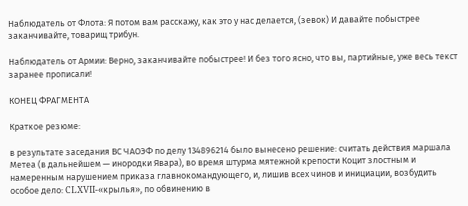Наблюдатель от Флота: Я потом вам расскажу, как это у нас делается, (зевок) И давайте побыстрее заканчивайте, товарищ трибун.

Наблюдатель от Армии: Верно, заканчивайте побыстрее! И без того ясно, что вы, партийные, уже весь текст заранее прописали!

КОНЕЦ ФРАГМЕНТА

Краткое резюме:

в результате заседания ВС ЧАОЭФ по делу 134896214 было вынесено решение: считать действия маршала Метеа (в дальнейшем — инородки Явара), во время штурма мятежной крепости Коцит злостным и намеренным нарушением приказа главнокомандующего, и, лишив всех чинов и инициации, возбудить особое дело: CLXVII-«крылья», по обвинению в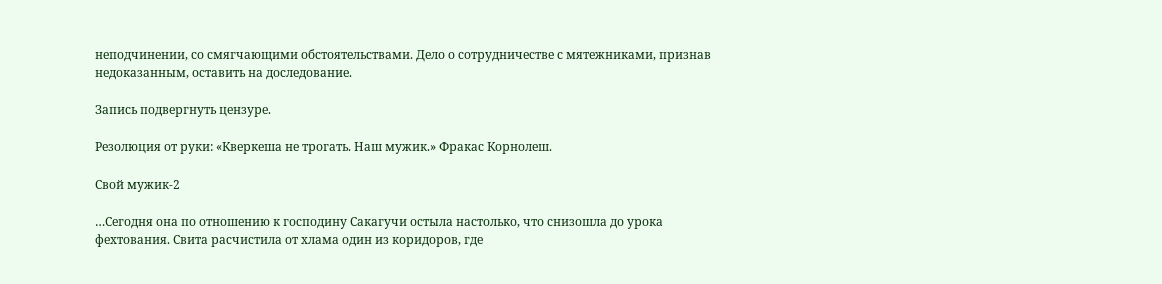неподчинении, со смягчающими обстоятельствами. Дело о сотрудничестве с мятежниками, признав недоказанным, оставить на доследование.

Запись подвергнуть цензуре.

Резолюция от руки: «Кверкеша не трогать. Наш мужик.» Фракас Корнолеш.

Свой мужик-2

…Сегодня она по отношению к господину Сакагучи остыла настолько, что снизошла до урока фехтования. Свита расчистила от хлама один из коридоров, где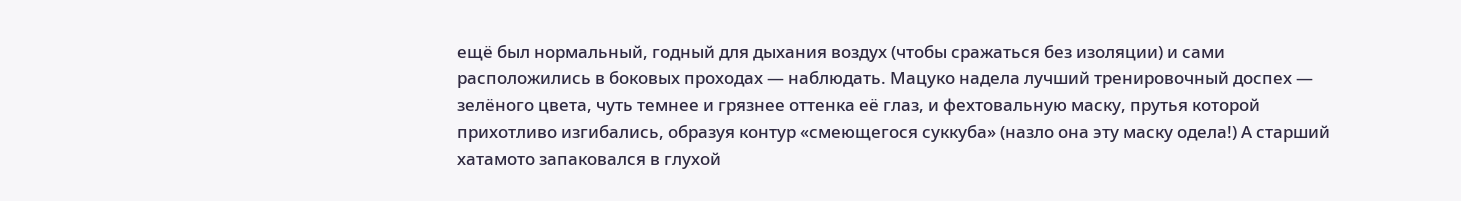ещё был нормальный, годный для дыхания воздух (чтобы сражаться без изоляции) и сами расположились в боковых проходах — наблюдать. Мацуко надела лучший тренировочный доспех — зелёного цвета, чуть темнее и грязнее оттенка её глаз, и фехтовальную маску, прутья которой прихотливо изгибались, образуя контур «смеющегося суккуба» (назло она эту маску одела!) А старший хатамото запаковался в глухой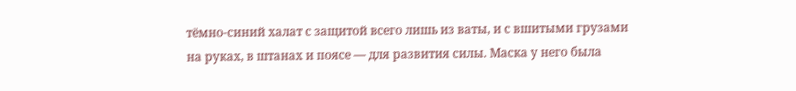тёмно-синий халат с защитой всего лишь из ваты, и с вшитыми грузами на руках, в штанах и поясе — для развития силы. Маска у него была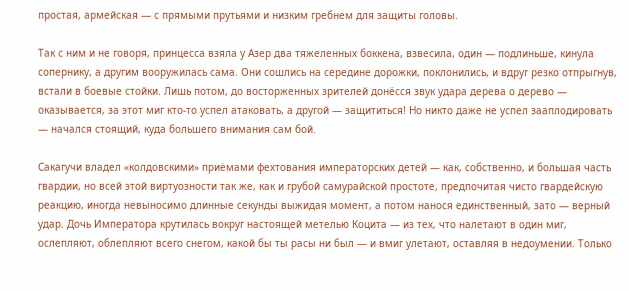простая, армейская — с прямыми прутьями и низким гребнем для защиты головы.

Так с ним и не говоря, принцесса взяла у Азер два тяжеленных боккена, взвесила, один — подлиньше, кинула сопернику, а другим вооружилась сама. Они сошлись на середине дорожки, поклонились, и вдруг резко отпрыгнув, встали в боевые стойки. Лишь потом, до восторженных зрителей донёсся звук удара дерева о дерево — оказывается, за этот миг кто-то успел атаковать, а другой — защититься! Но никто даже не успел зааплодировать — начался стоящий, куда большего внимания сам бой.

Сакагучи владел «колдовскими» приёмами фехтования императорских детей — как, собственно, и большая часть гвардии, но всей этой виртуозности так же, как и грубой самурайской простоте, предпочитая чисто гвардейскую реакцию, иногда невыносимо длинные секунды выжидая момент, а потом нанося единственный, зато — верный удар. Дочь Императора крутилась вокруг настоящей метелью Коцита — из тех, что налетают в один миг, ослепляют, облепляют всего снегом, какой бы ты расы ни был — и вмиг улетают, оставляя в недоумении. Только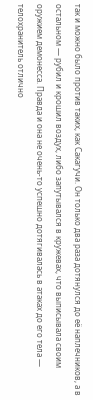так и можно было против таких, как Сакагучи. Он только два раза дотянулся до её наплечников, а в остальном — рубил и крошил воздух, либо запутывался в кружевах, что выписывала своим оружием демонесса. Правда и она не очень-то успешно дотягивалась в атаках до его тела — телохранитель отлично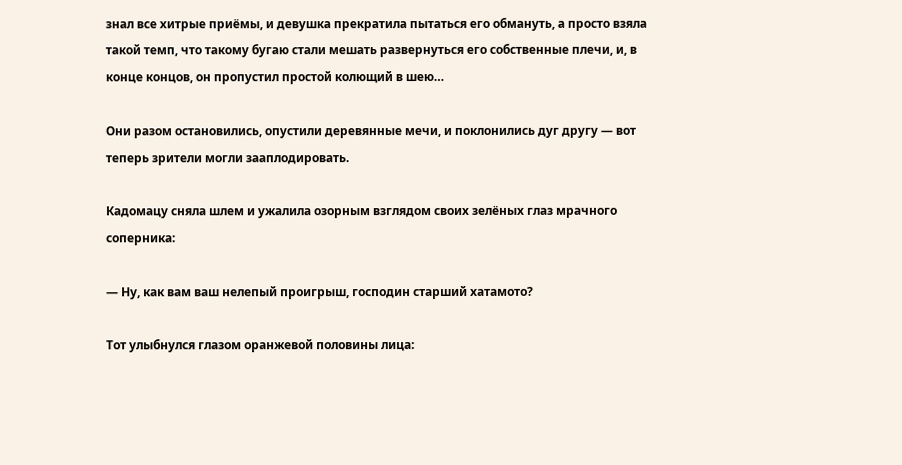знал все хитрые приёмы, и девушка прекратила пытаться его обмануть, а просто взяла такой темп, что такому бугаю стали мешать развернуться его собственные плечи, и, в конце концов, он пропустил простой колющий в шею…

Они разом остановились, опустили деревянные мечи, и поклонились дуг другу — вот теперь зрители могли зааплодировать.

Кадомацу сняла шлем и ужалила озорным взглядом своих зелёных глаз мрачного соперника:

— Ну, как вам ваш нелепый проигрыш, господин старший хатамото?

Тот улыбнулся глазом оранжевой половины лица: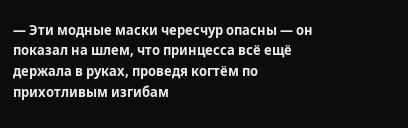— Эти модные маски чересчур опасны — он показал на шлем, что принцесса всё ещё держала в руках, проведя когтём по прихотливым изгибам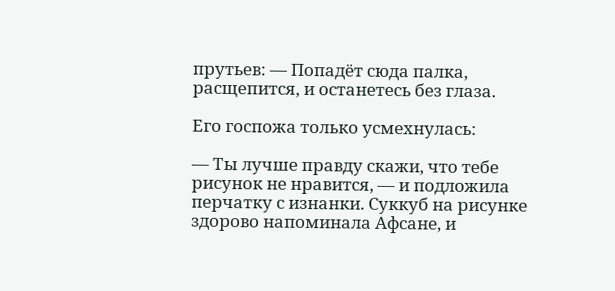прутьев: — Попадёт сюда палка, расщепится, и останетесь без глаза.

Его госпожа только усмехнулась:

— Ты лучше правду скажи, что тебе рисунок не нравится, — и подложила перчатку с изнанки. Суккуб на рисунке здорово напоминала Афсане, и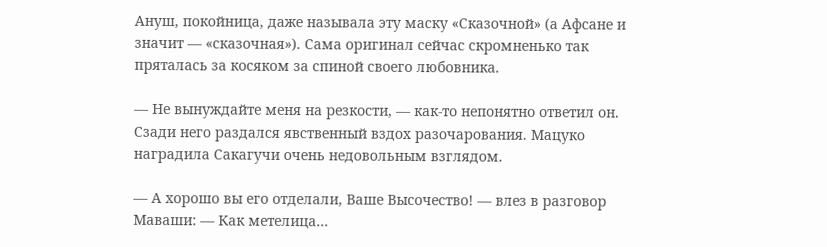Ануш, покойница, даже называла эту маску «Сказочной» (а Афсане и значит — «сказочная»). Сама оригинал сейчас скромненько так пряталась за косяком за спиной своего любовника.

— Не вынуждайте меня на резкости, — как-то непонятно ответил он. Сзади него раздался явственный вздох разочарования. Мацуко наградила Сакагучи очень недовольным взглядом.

— А хорошо вы его отделали, Ваше Высочество! — влез в разговор Маваши: — Как метелица…